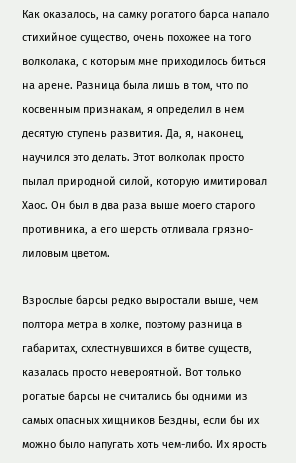Как оказалось, на самку рогатого барса напало стихийное существо, очень похожее на того волколака, с которым мне приходилось биться на арене. Разница была лишь в том, что по косвенным признакам, я определил в нем десятую ступень развития. Да, я, наконец, научился это делать. Этот волколак просто пылал природной силой, которую имитировал Хаос. Он был в два раза выше моего старого противника, а его шерсть отливала грязно-лиловым цветом.

Взрослые барсы редко выростали выше, чем полтора метра в холке, поэтому разница в габаритах, схлестнувшихся в битве существ, казалась просто невероятной. Вот только рогатые барсы не считались бы одними из самых опасных хищников Бездны, если бы их можно было напугать хоть чем-либо. Их ярость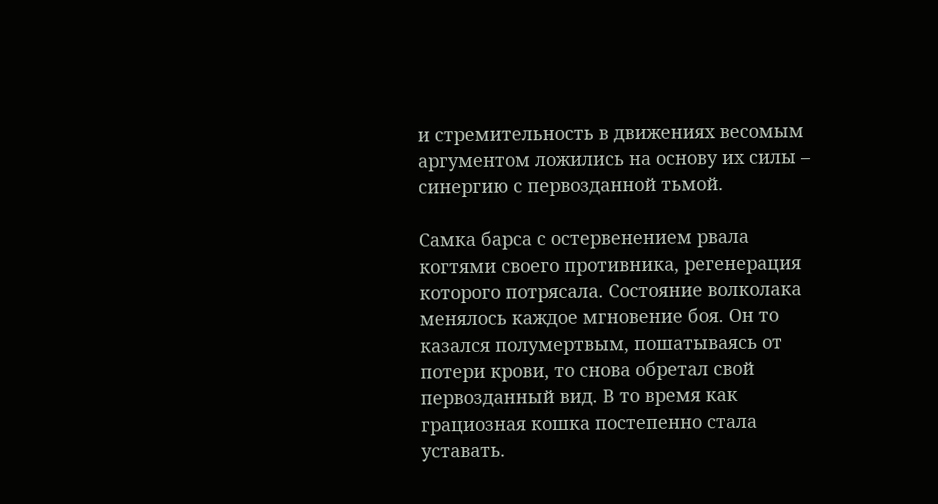и стремительность в движениях весомым аргументом ложились на основу их силы – синергию с первозданной тьмой.

Самка барса с остервенением рвала когтями своего противника, регенерация которого потрясала. Состояние волколака менялось каждое мгновение боя. Он то казался полумертвым, пошатываясь от потери крови, то снова обретал свой первозданный вид. В то время как грациозная кошка постепенно стала уставать.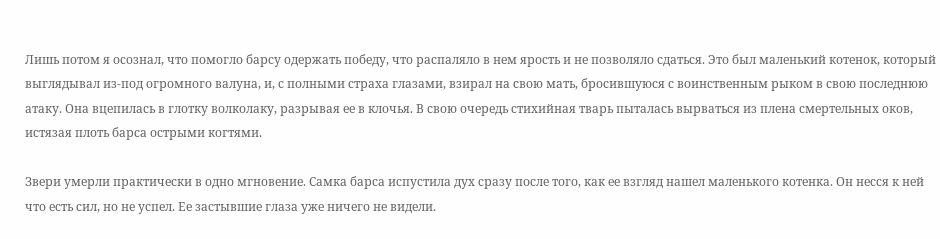Лишь потом я осознал, что помогло барсу одержать победу, что распаляло в нем ярость и не позволяло сдаться. Это был маленький котенок, который выглядывал из-под огромного валуна, и, с полными страха глазами, взирал на свою мать, бросившуюся с воинственным рыком в свою последнюю атаку. Она вцепилась в глотку волколаку, разрывая ее в клочья. В свою очередь стихийная тварь пыталась вырваться из плена смертельных оков, истязая плоть барса острыми когтями.

Звери умерли практически в одно мгновение. Самка барса испустила дух сразу после того, как ее взгляд нашел маленького котенка. Он несся к ней что есть сил, но не успел. Ее застывшие глаза уже ничего не видели.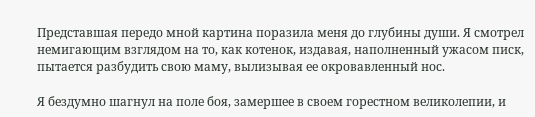Представшая передо мной картина поразила меня до глубины души. Я смотрел немигающим взглядом на то, как котенок, издавая, наполненный ужасом писк, пытается разбудить свою маму, вылизывая ее окровавленный нос.

Я бездумно шагнул на поле боя, замершее в своем горестном великолепии, и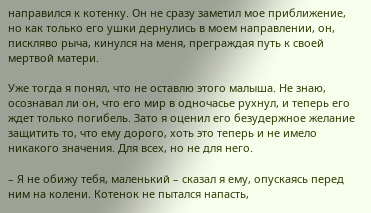направился к котенку. Он не сразу заметил мое приближение, но как только его ушки дернулись в моем направлении, он, пискляво рыча, кинулся на меня, преграждая путь к своей мертвой матери.

Уже тогда я понял, что не оставлю этого малыша. Не знаю, осознавал ли он, что его мир в одночасье рухнул, и теперь его ждет только погибель. Зато я оценил его безудержное желание защитить то, что ему дорого, хоть это теперь и не имело никакого значения. Для всех, но не для него.

– Я не обижу тебя, маленький – сказал я ему, опускаясь перед ним на колени. Котенок не пытался напасть,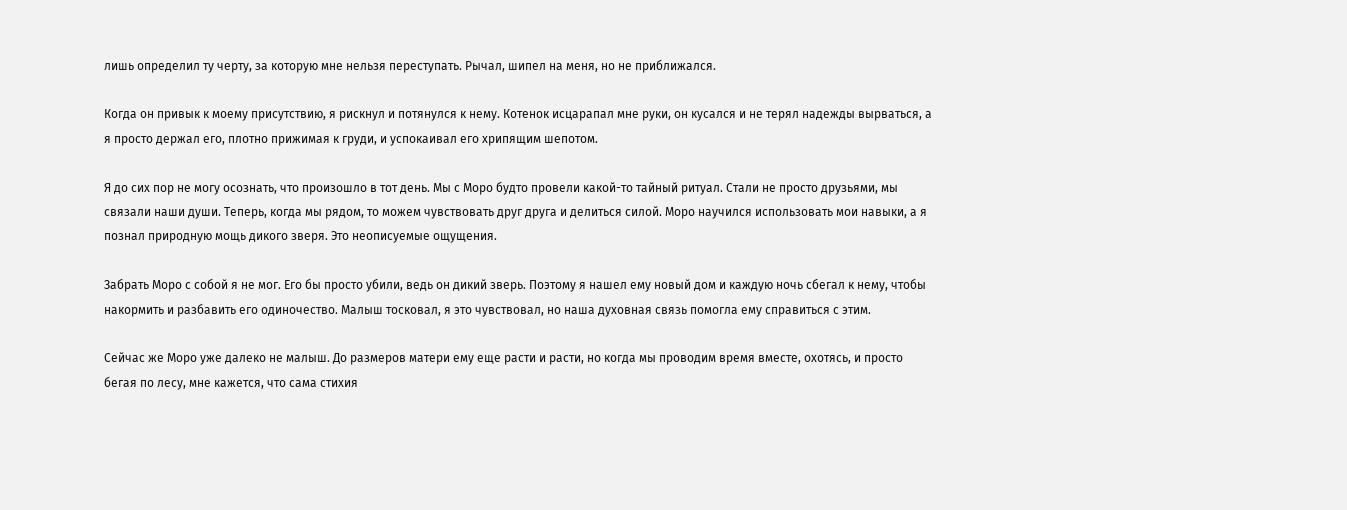лишь определил ту черту, за которую мне нельзя переступать. Рычал, шипел на меня, но не приближался.

Когда он привык к моему присутствию, я рискнул и потянулся к нему. Котенок исцарапал мне руки, он кусался и не терял надежды вырваться, а я просто держал его, плотно прижимая к груди, и успокаивал его хрипящим шепотом.

Я до сих пор не могу осознать, что произошло в тот день. Мы с Моро будто провели какой-то тайный ритуал. Стали не просто друзьями, мы связали наши души. Теперь, когда мы рядом, то можем чувствовать друг друга и делиться силой. Моро научился использовать мои навыки, а я познал природную мощь дикого зверя. Это неописуемые ощущения.

Забрать Моро с собой я не мог. Его бы просто убили, ведь он дикий зверь. Поэтому я нашел ему новый дом и каждую ночь сбегал к нему, чтобы накормить и разбавить его одиночество. Малыш тосковал, я это чувствовал, но наша духовная связь помогла ему справиться с этим.

Сейчас же Моро уже далеко не малыш. До размеров матери ему еще расти и расти, но когда мы проводим время вместе, охотясь, и просто бегая по лесу, мне кажется, что сама стихия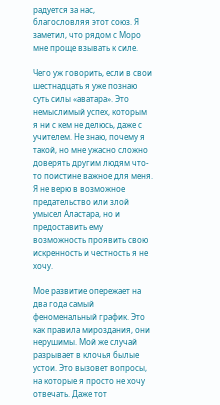радуется за нас, благословляя этот союз. Я заметил, что рядом с Моро мне проще взывать к силе.

Чего уж говорить, если в свои шестнадцать я уже познаю суть силы «аватара». Это немыслимый успех, которым я ни с кем не делюсь, даже с учителем. Не знаю, почему я такой, но мне ужасно сложно доверять другим людям что-то поистине важное для меня. Я не верю в возможное предательство или злой умысел Аластара, но и предоставить ему возможность проявить свою искренность и честность я не хочу.

Мое развитие опережает на два года самый феноменальный график. Это как правила мироздания, они нерушимы. Мой же случай разрывает в клочья былые устои. Это вызовет вопросы, на которые я просто не хочу отвечать. Даже тот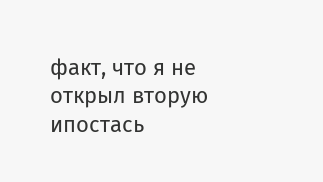факт, что я не открыл вторую ипостась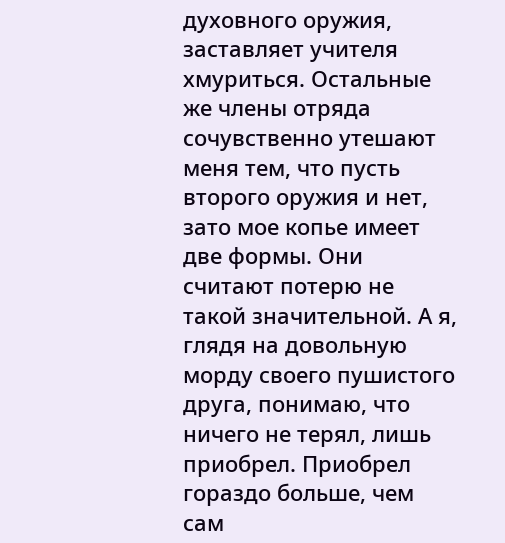духовного оружия, заставляет учителя хмуриться. Остальные же члены отряда сочувственно утешают меня тем, что пусть второго оружия и нет, зато мое копье имеет две формы. Они считают потерю не такой значительной. А я, глядя на довольную морду своего пушистого друга, понимаю, что ничего не терял, лишь приобрел. Приобрел гораздо больше, чем сам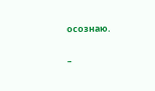осознаю.

–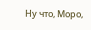Ну что, Моро,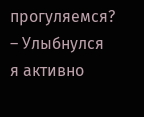прогуляемся? – Улыбнулся я активно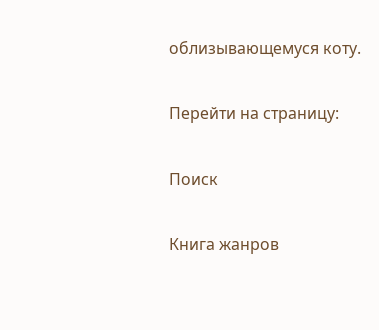облизывающемуся коту.

Перейти на страницу:

Поиск

Книга жанров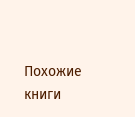Похожие книги